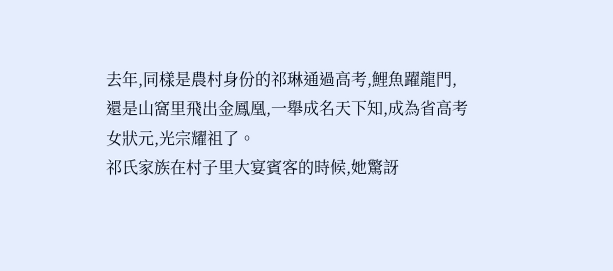去年,同樣是農村身份的祁琳通過高考,鯉魚躍龍門,還是山窩里飛出金鳳凰,一舉成名天下知,成為省高考女狀元,光宗耀祖了。
祁氏家族在村子里大宴賓客的時候,她驚訝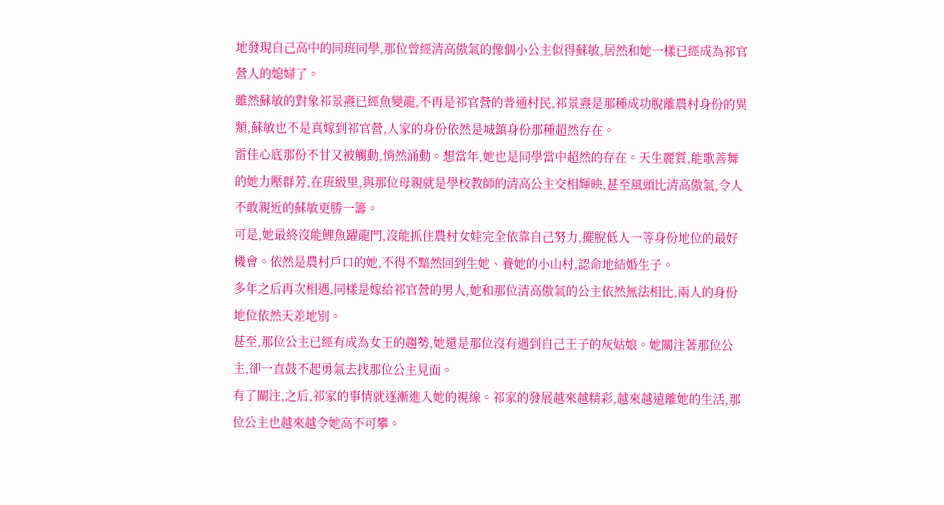地發現自己高中的同班同學,那位曾經清高傲氣的像個小公主似得蘇敏,居然和她一樣已經成為祁官營人的媳婦了。
雖然蘇敏的對象祁景燾已經魚變龍,不再是祁官營的普通村民,祁景燾是那種成功脫離農村身份的異類,蘇敏也不是真嫁到祁官營,人家的身份依然是城鎮身份那種超然存在。
雷佳心底那份不甘又被觸動,悄然涌動。想當年,她也是同學當中超然的存在。天生麗質,能歌善舞的她力壓群芳,在班級里,與那位母親就是學校教師的清高公主交相輝映,甚至風頭比清高傲氣,令人不敢親近的蘇敏更勝一籌。
可是,她最終沒能鯉魚躍龍門,沒能抓住農村女娃完全依靠自己努力,擺脫低人一等身份地位的最好機會。依然是農村戶口的她,不得不黯然回到生她、養她的小山村,認命地結婚生子。
多年之后再次相遇,同樣是嫁給祁官營的男人,她和那位清高傲氣的公主依然無法相比,兩人的身份地位依然天差地別。
甚至,那位公主已經有成為女王的趨勢,她還是那位沒有遇到自己王子的灰姑娘。她關注著那位公主,卻一直鼓不起勇氣去找那位公主見面。
有了關注,之后,祁家的事情就逐漸進入她的視線。祁家的發展越來越精彩,越來越遠離她的生活,那位公主也越來越令她高不可攀。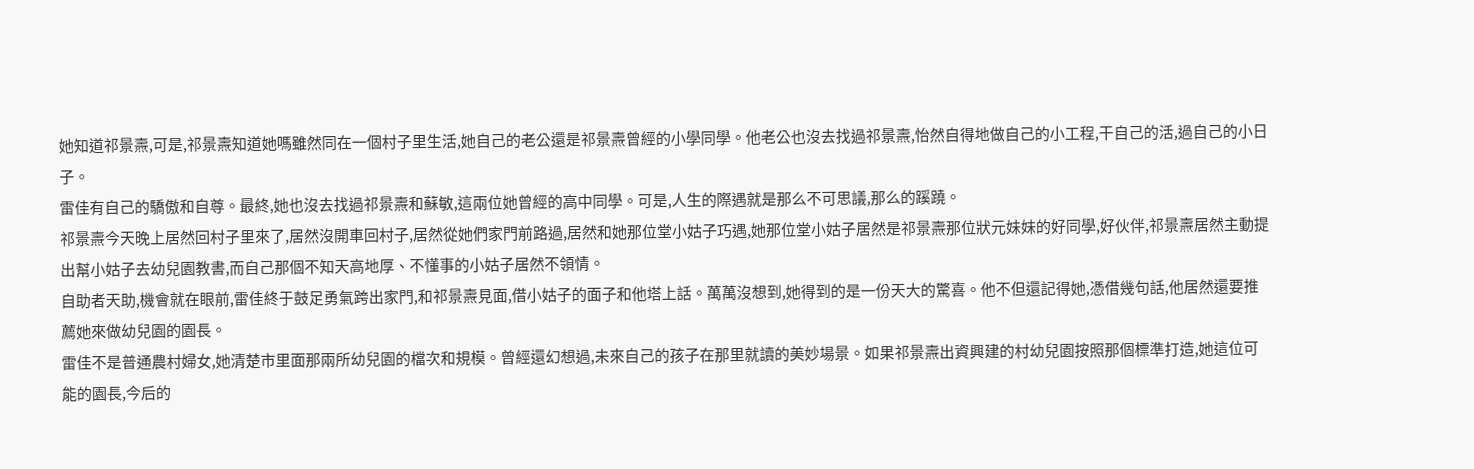她知道祁景燾,可是,祁景燾知道她嗎雖然同在一個村子里生活,她自己的老公還是祁景燾曾經的小學同學。他老公也沒去找過祁景燾,怡然自得地做自己的小工程,干自己的活,過自己的小日子。
雷佳有自己的驕傲和自尊。最終,她也沒去找過祁景燾和蘇敏,這兩位她曾經的高中同學。可是,人生的際遇就是那么不可思議,那么的蹊蹺。
祁景燾今天晚上居然回村子里來了,居然沒開車回村子,居然從她們家門前路過,居然和她那位堂小姑子巧遇,她那位堂小姑子居然是祁景燾那位狀元妹妹的好同學,好伙伴,祁景燾居然主動提出幫小姑子去幼兒園教書,而自己那個不知天高地厚、不懂事的小姑子居然不領情。
自助者天助,機會就在眼前,雷佳終于鼓足勇氣跨出家門,和祁景燾見面,借小姑子的面子和他塔上話。萬萬沒想到,她得到的是一份天大的驚喜。他不但還記得她,憑借幾句話,他居然還要推薦她來做幼兒園的園長。
雷佳不是普通農村婦女,她清楚市里面那兩所幼兒園的檔次和規模。曾經還幻想過,未來自己的孩子在那里就讀的美妙場景。如果祁景燾出資興建的村幼兒園按照那個標準打造,她這位可能的園長,今后的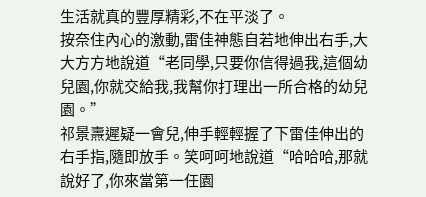生活就真的豐厚精彩,不在平淡了。
按奈住內心的激動,雷佳神態自若地伸出右手,大大方方地說道“老同學,只要你信得過我,這個幼兒園,你就交給我,我幫你打理出一所合格的幼兒園。”
祁景燾遲疑一會兒,伸手輕輕握了下雷佳伸出的右手指,隨即放手。笑呵呵地說道“哈哈哈,那就說好了,你來當第一任園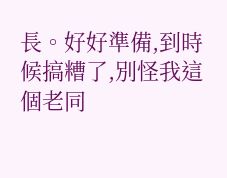長。好好準備,到時候搞糟了,別怪我這個老同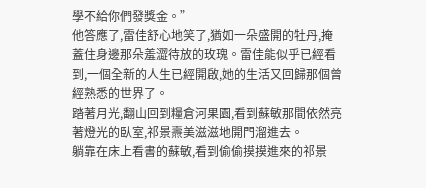學不給你們發獎金。”
他答應了,雷佳舒心地笑了,猶如一朵盛開的牡丹,掩蓋住身邊那朵羞澀待放的玫瑰。雷佳能似乎已經看到,一個全新的人生已經開啟,她的生活又回歸那個曾經熟悉的世界了。
踏著月光,翻山回到糧倉河果園,看到蘇敏那間依然亮著燈光的臥室,祁景燾美滋滋地開門溜進去。
躺靠在床上看書的蘇敏,看到偷偷摸摸進來的祁景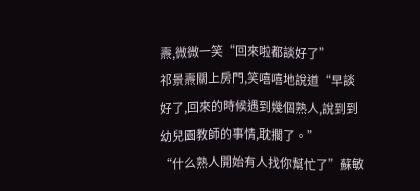燾,微微一笑“回來啦都談好了”
祁景燾關上房門,笑嘻嘻地說道“早談好了,回來的時候遇到幾個熟人,說到到幼兒園教師的事情,耽擱了。”
“什么熟人開始有人找你幫忙了”蘇敏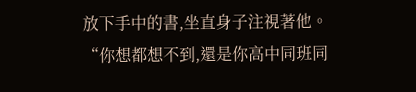放下手中的書,坐直身子注視著他。
“你想都想不到,還是你高中同班同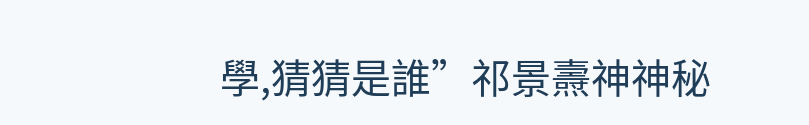學,猜猜是誰”祁景燾神神秘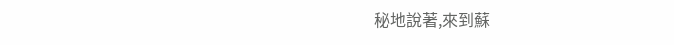秘地說著,來到蘇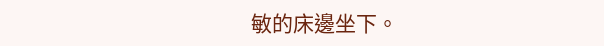敏的床邊坐下。